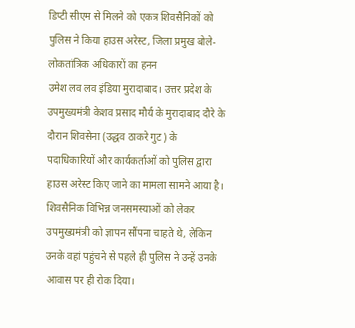डिप्टी सीएम से मिलने को एकत्र शिवसैनिकों को पुलिस ने किया हाउस अरेस्ट, जिला प्रमुख बोले- लोकतांत्रिक अधिकारों का हनन
उमेश लव लव इंडिया मुरादाबाद। उत्तर प्रदेश के उपमुख्यमंत्री केशव प्रसाद मौर्य के मुरादाबाद दौरे के दौरान शिवसेना (उद्धव ठाकरे गुट) के पदाधिकारियों और कार्यकर्ताओं को पुलिस द्वारा हाउस अरेस्ट किए जाने का मामला सामने आया है। शिवसैनिक विभिन्न जनसमस्याओं को लेकर उपमुख्यमंत्री को ज्ञापन सौंपना चाहते थे, लेकिन उनके वहां पहुंचने से पहले ही पुलिस ने उन्हें उनके आवास पर ही रोक दिया।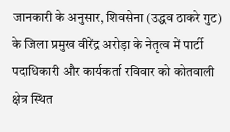जानकारी के अनुसार, शिवसेना (उद्धव ठाकरे गुट) के जिला प्रमुख वीरेंद्र अरोड़ा के नेतृत्व में पार्टी पदाधिकारी और कार्यकर्ता रविवार को कोतवाली क्षेत्र स्थित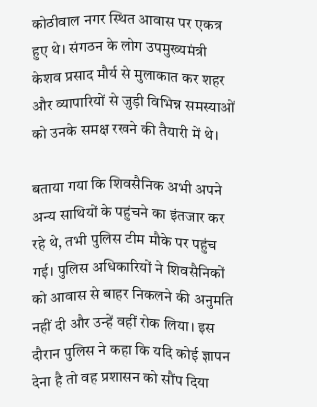कोठीवाल नगर स्थित आवास पर एकत्र हुए थे। संगठन के लोग उपमुख्यमंत्री केशव प्रसाद मौर्य से मुलाकात कर शहर और व्यापारियों से जुड़ी विभिन्न समस्याओं को उनके समक्ष रखने की तैयारी में थे।

बताया गया कि शिवसैनिक अभी अपने अन्य साथियों के पहुंचने का इंतजार कर रहे थे, तभी पुलिस टीम मौके पर पहुंच गई। पुलिस अधिकारियों ने शिवसैनिकों को आवास से बाहर निकलने की अनुमति नहीं दी और उन्हें वहीं रोक लिया। इस दौरान पुलिस ने कहा कि यदि कोई ज्ञापन देना है तो वह प्रशासन को सौंप दिया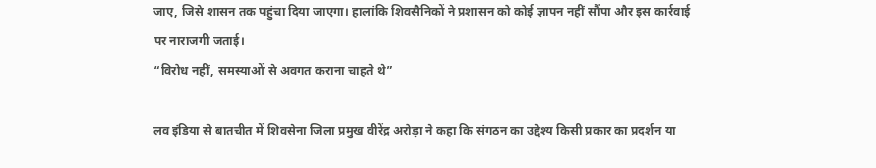जाए, जिसे शासन तक पहुंचा दिया जाएगा। हालांकि शिवसैनिकों ने प्रशासन को कोई ज्ञापन नहीं सौंपा और इस कार्रवाई पर नाराजगी जताई।
“विरोध नहीं, समस्याओं से अवगत कराना चाहते थे”

लव इंडिया से बातचीत में शिवसेना जिला प्रमुख वीरेंद्र अरोड़ा ने कहा कि संगठन का उद्देश्य किसी प्रकार का प्रदर्शन या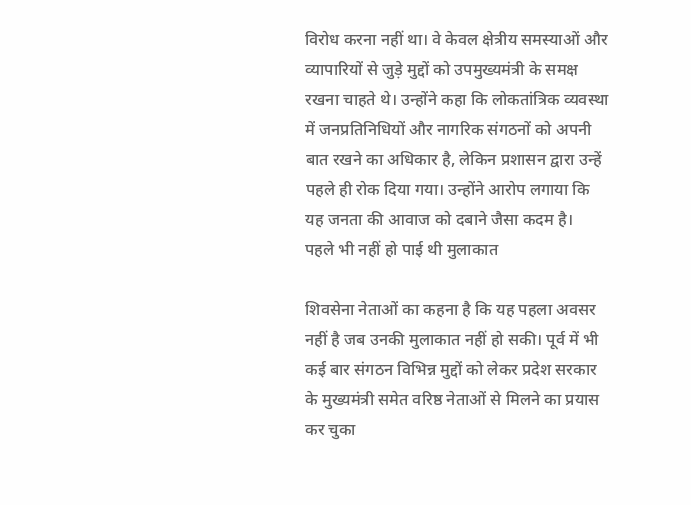विरोध करना नहीं था। वे केवल क्षेत्रीय समस्याओं और व्यापारियों से जुड़े मुद्दों को उपमुख्यमंत्री के समक्ष रखना चाहते थे। उन्होंने कहा कि लोकतांत्रिक व्यवस्था में जनप्रतिनिधियों और नागरिक संगठनों को अपनी बात रखने का अधिकार है, लेकिन प्रशासन द्वारा उन्हें पहले ही रोक दिया गया। उन्होंने आरोप लगाया कि यह जनता की आवाज को दबाने जैसा कदम है।
पहले भी नहीं हो पाई थी मुलाकात

शिवसेना नेताओं का कहना है कि यह पहला अवसर नहीं है जब उनकी मुलाकात नहीं हो सकी। पूर्व में भी कई बार संगठन विभिन्न मुद्दों को लेकर प्रदेश सरकार के मुख्यमंत्री समेत वरिष्ठ नेताओं से मिलने का प्रयास कर चुका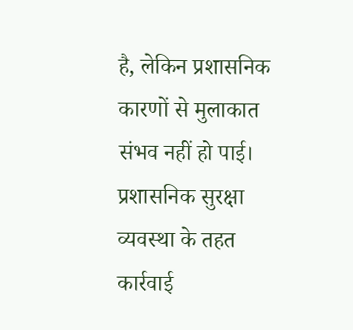है, लेकिन प्रशासनिक कारणों से मुलाकात संभव नहीं हो पाई।
प्रशासनिक सुरक्षा व्यवस्था के तहत कार्रवाई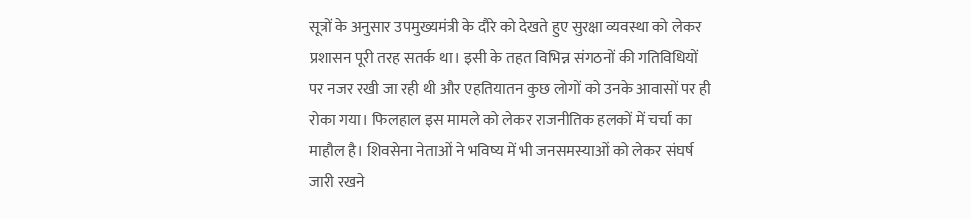सूत्रों के अनुसार उपमुख्यमंत्री के दौरे को देखते हुए सुरक्षा व्यवस्था को लेकर प्रशासन पूरी तरह सतर्क था। इसी के तहत विभिन्न संगठनों की गतिविधियों पर नजर रखी जा रही थी और एहतियातन कुछ लोगों को उनके आवासों पर ही रोका गया। फिलहाल इस मामले को लेकर राजनीतिक हलकों में चर्चा का माहौल है। शिवसेना नेताओं ने भविष्य में भी जनसमस्याओं को लेकर संघर्ष जारी रखने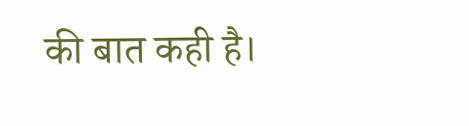की बात कही है।